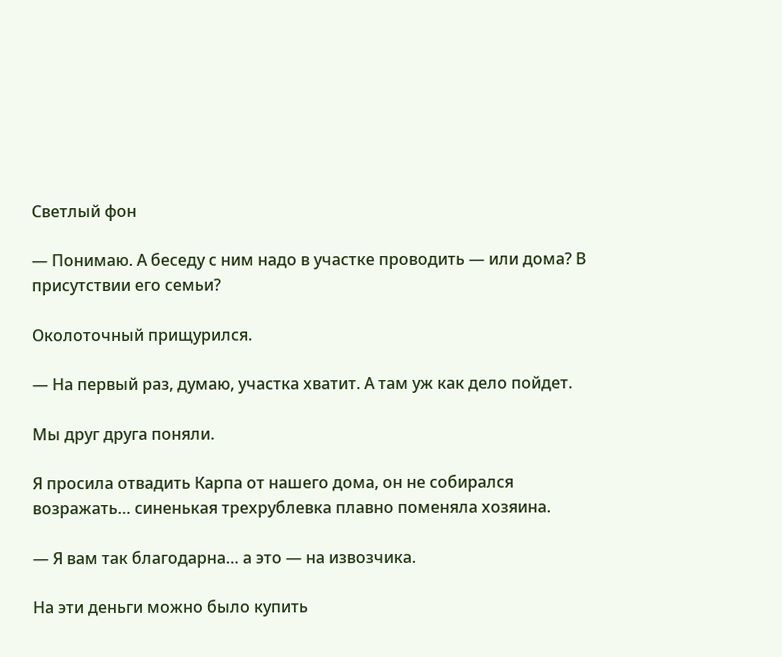Светлый фон

— Понимаю. А беседу с ним надо в участке проводить — или дома? В присутствии его семьи?

Околоточный прищурился.

— На первый раз, думаю, участка хватит. А там уж как дело пойдет.

Мы друг друга поняли.

Я просила отвадить Карпа от нашего дома, он не собирался возражать… синенькая трехрублевка плавно поменяла хозяина.

— Я вам так благодарна… а это — на извозчика.

На эти деньги можно было купить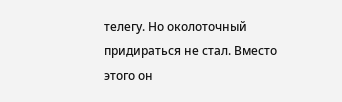телегу. Но околоточный придираться не стал. Вместо этого он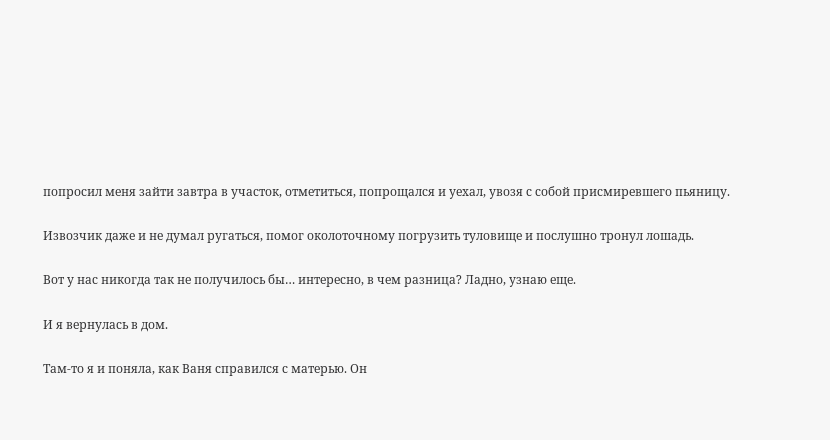попросил меня зайти завтра в участок, отметиться, попрощался и уехал, увозя с собой присмиревшего пьяницу.

Извозчик даже и не думал ругаться, помог околоточному погрузить туловище и послушно тронул лошадь.

Вот у нас никогда так не получилось бы… интересно, в чем разница? Ладно, узнаю еще.

И я вернулась в дом.

Там-то я и поняла, как Ваня справился с матерью. Он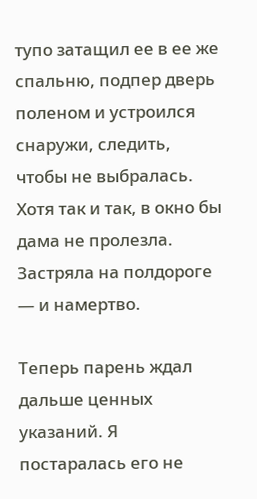тупо затащил ее в ее же спальню, подпер дверь поленом и устроился снаружи, следить, чтобы не выбралась. Хотя так и так, в окно бы дама не пролезла. Застряла на полдороге — и намертво.

Теперь парень ждал дальше ценных указаний. Я постаралась его не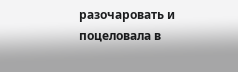разочаровать и поцеловала в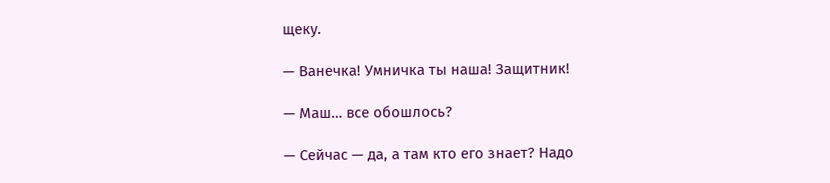щеку.

— Ванечка! Умничка ты наша! Защитник!

— Маш… все обошлось?

— Сейчас — да, а там кто его знает? Надо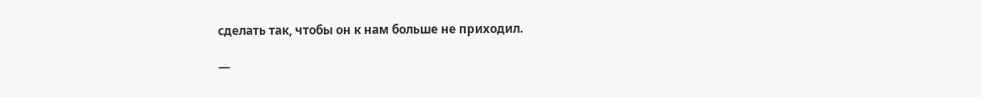сделать так, чтобы он к нам больше не приходил.

—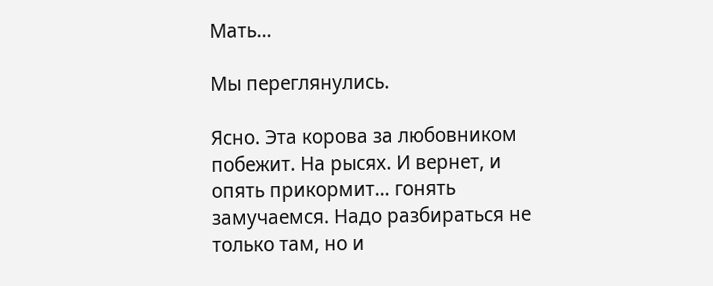Мать…

Мы переглянулись.

Ясно. Эта корова за любовником побежит. На рысях. И вернет, и опять прикормит… гонять замучаемся. Надо разбираться не только там, но и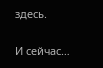здесь.

И сейчас…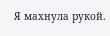Я махнула рукой.